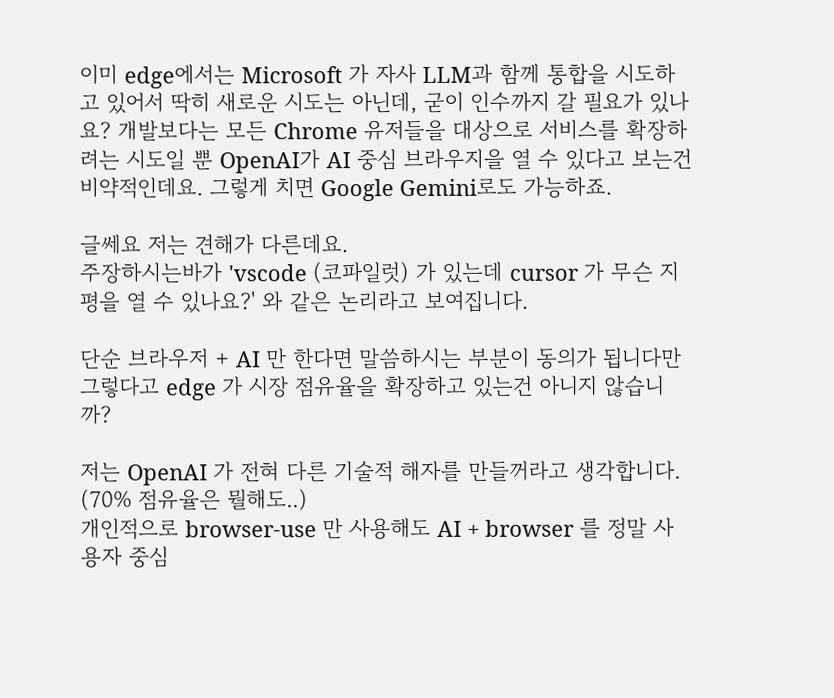이미 edge에서는 Microsoft 가 자사 LLM과 함께 통합을 시도하고 있어서 딱히 새로운 시도는 아닌데, 굳이 인수까지 갈 필요가 있나요? 개발보다는 모든 Chrome 유저들을 대상으로 서비스를 확장하려는 시도일 뿐 OpenAI가 AI 중심 브라우지을 열 수 있다고 보는건 비약적인데요. 그렇게 치면 Google Gemini로도 가능하죠.

글쎄요 저는 견해가 다른데요.
주장하시는바가 'vscode (코파일럿) 가 있는데 cursor 가 무슨 지평을 열 수 있나요?' 와 같은 논리라고 보여집니다.

단순 브라우저 + AI 만 한다면 말씀하시는 부분이 동의가 됩니다만 그렇다고 edge 가 시장 점유율을 확장하고 있는건 아니지 않습니까?

저는 OpenAI 가 전혀 다른 기술적 해자를 만들꺼라고 생각합니다. (70% 점유율은 뭘해도..)
개인적으로 browser-use 만 사용해도 AI + browser 를 정말 사용자 중심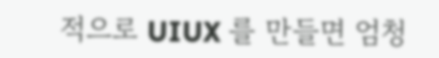적으로 UIUX 를 만들면 엄청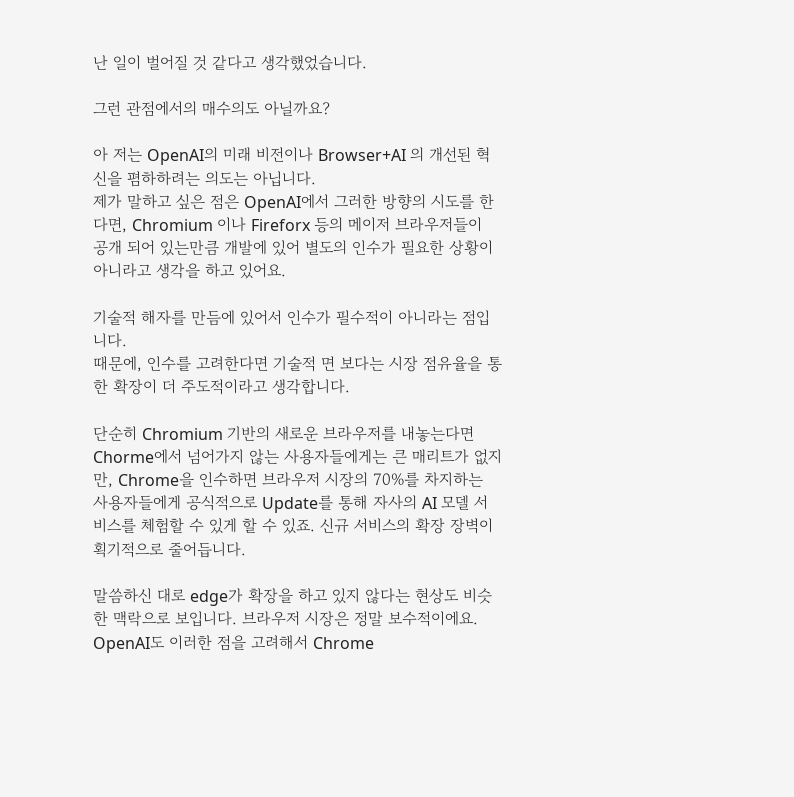난 일이 벌어질 것 같다고 생각했었습니다.

그런 관점에서의 매수의도 아닐까요?

아 저는 OpenAI의 미래 비전이나 Browser+AI 의 개선된 혁신을 폄하하려는 의도는 아닙니다.
제가 말하고 싶은 점은 OpenAI에서 그러한 방향의 시도를 한다면, Chromium 이나 Fireforx 등의 메이저 브라우저들이 공개 되어 있는만큼 개발에 있어 별도의 인수가 필요한 상황이 아니라고 생각을 하고 있어요.

기술적 해자를 만듬에 있어서 인수가 필수적이 아니라는 점입니다.
때문에, 인수를 고려한다면 기술적 면 보다는 시장 점유율을 통한 확장이 더 주도적이라고 생각합니다.

단순히 Chromium 기반의 새로운 브라우저를 내놓는다면 Chorme에서 넘어가지 않는 사용자들에게는 큰 매리트가 없지만, Chrome을 인수하면 브라우저 시장의 70%를 차지하는 사용자들에게 공식적으로 Update를 통해 자사의 AI 모델 서비스를 체험할 수 있게 할 수 있죠. 신규 서비스의 확장 장벽이 획기적으로 줄어듭니다.

말씀하신 대로 edge가 확장을 하고 있지 않다는 현상도 비슷한 맥락으로 보입니다. 브라우저 시장은 정말 보수적이에요. OpenAI도 이러한 점을 고려해서 Chrome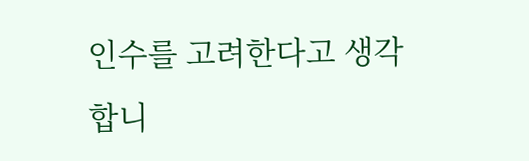인수를 고려한다고 생각합니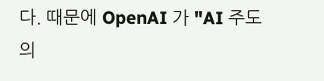다. 때문에 OpenAI 가 "AI 주도의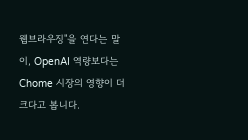웹브라우징"을 연다는 말이, OpenAI 역량보다는 Chome 시장의 영향이 더 크다고 봅니다.